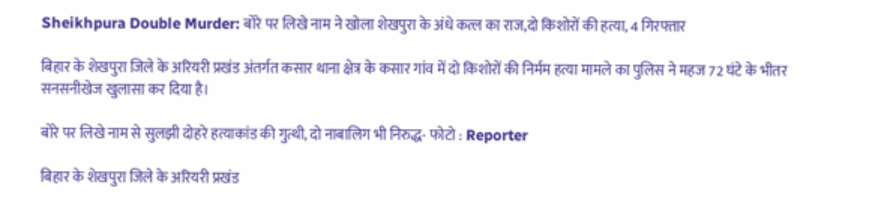Sheikhpura Double Murder: बोरे पर लिखे नाम ने खोला शेखपुरा के अंधे कत्ल का राज,दो किशोरों की हत्या, 4 गिरफ्तार

बिहार के शेखपुरा जिले के अरियरी प्रखंड अंतर्गत कसार थाना क्षेत्र के कसार गांव में दो किशोरों की निर्मम हत्या मामले का पुलिस ने महज 72 घंटे के भीतर सनसनीखेज खुलासा कर दिया है।

बोरे पर लिखे नाम से सुलझी दोहरे हत्याकांड की गुत्थी, दो नाबालिग भी निरुद्ध- फोटो : Reporter

बिहार के शेखपुरा जिले के अरियरी प्रखंड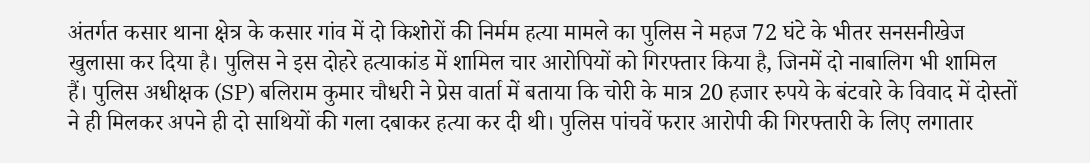अंतर्गत कसार थाना क्षेत्र के कसार गांव में दो किशोरों की निर्मम हत्या मामले का पुलिस ने महज 72 घंटे के भीतर सनसनीखेज खुलासा कर दिया है। पुलिस ने इस दोहरे हत्याकांड में शामिल चार आरोपियों को गिरफ्तार किया है, जिनमें दो नाबालिग भी शामिल हैं। पुलिस अधीक्षक (SP) बलिराम कुमार चौधरी ने प्रेस वार्ता में बताया कि चोरी के मात्र 20 हजार रुपये के बंटवारे के विवाद में दोस्तों ने ही मिलकर अपने ही दो साथियों की गला दबाकर हत्या कर दी थी। पुलिस पांचवें फरार आरोपी की गिरफ्तारी के लिए लगातार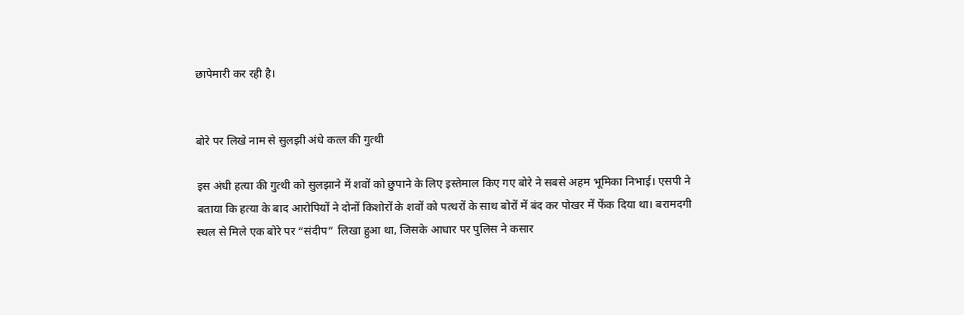छापेमारी कर रही है।


बोरे पर लिखे नाम से सुलझी अंधे कत्ल की गुत्थी

इस अंधी हत्या की गुत्थी को सुलझाने में शवों को छुपाने के लिए इस्तेमाल किए गए बोरे ने सबसे अहम भूमिका निभाई। एसपी ने बताया कि हत्या के बाद आरोपियों ने दोनों किशोरों के शवों को पत्थरों के साथ बोरों में बंद कर पोखर में फेंक दिया था। बरामदगी स्थल से मिले एक बोरे पर “संदीप” लिखा हुआ था, जिसके आधार पर पुलिस ने कसार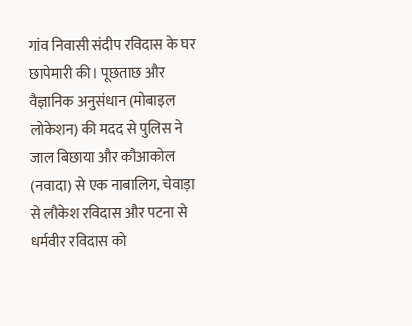गांव निवासी संदीप रविदास के घर छापेमारी की। पूछताछ और वैज्ञानिक अनुसंधान (मोबाइल लोकेशन) की मदद से पुलिस ने जाल बिछाया और कौआकोल (नवादा) से एक नाबालिग, चेवाड़ा से लौकेश रविदास और पटना से धर्मवीर रविदास को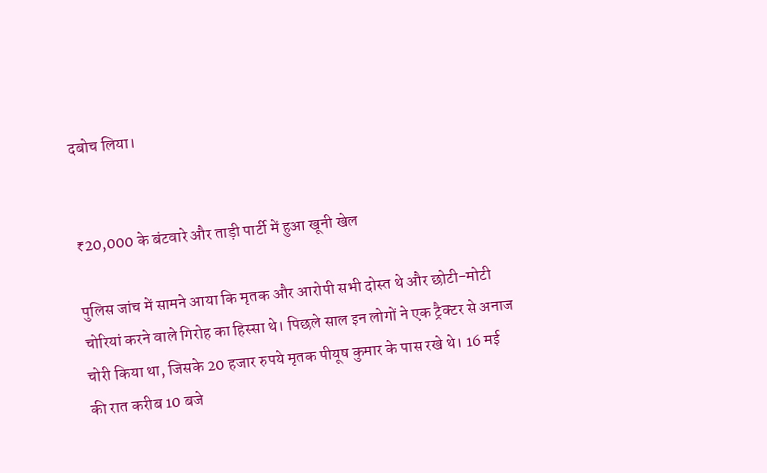दबोच लिया।


₹20,000 के बंटवारे और ताड़ी पार्टी में हुआ खूनी खेल

पुलिस जांच में सामने आया कि मृतक और आरोपी सभी दोस्त थे और छोटी-मोटी चोरियां करने वाले गिरोह का हिस्सा थे। पिछले साल इन लोगों ने एक ट्रैक्टर से अनाज चोरी किया था, जिसके 20 हजार रुपये मृतक पीयूष कुमार के पास रखे थे। 16 मई की रात करीब 10 बजे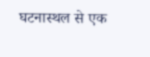घटनास्थल से एक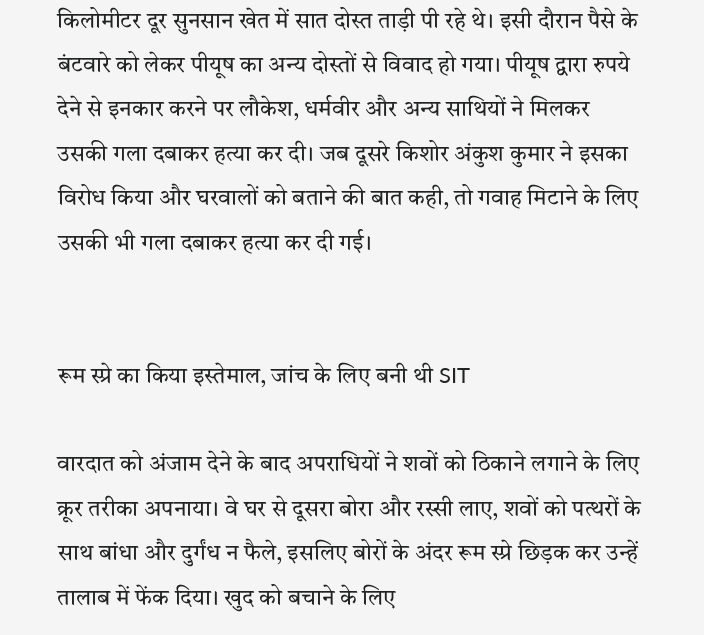किलोमीटर दूर सुनसान खेत में सात दोस्त ताड़ी पी रहे थे। इसी दौरान पैसे के बंटवारे को लेकर पीयूष का अन्य दोस्तों से विवाद हो गया। पीयूष द्वारा रुपये देने से इनकार करने पर लौकेश, धर्मवीर और अन्य साथियों ने मिलकर उसकी गला दबाकर हत्या कर दी। जब दूसरे किशोर अंकुश कुमार ने इसका विरोध किया और घरवालों को बताने की बात कही, तो गवाह मिटाने के लिए उसकी भी गला दबाकर हत्या कर दी गई।


रूम स्प्रे का किया इस्तेमाल, जांच के लिए बनी थी SIT

वारदात को अंजाम देने के बाद अपराधियों ने शवों को ठिकाने लगाने के लिए क्रूर तरीका अपनाया। वे घर से दूसरा बोरा और रस्सी लाए, शवों को पत्थरों के साथ बांधा और दुर्गंध न फैले, इसलिए बोरों के अंदर रूम स्प्रे छिड़क कर उन्हें तालाब में फेंक दिया। खुद को बचाने के लिए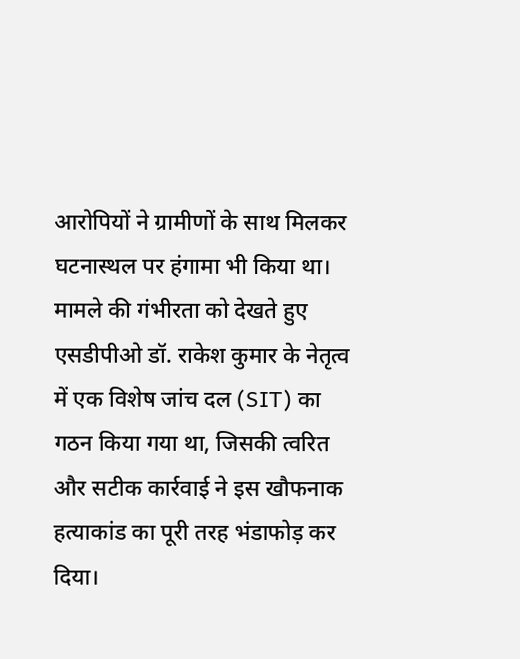आरोपियों ने ग्रामीणों के साथ मिलकर घटनास्थल पर हंगामा भी किया था। मामले की गंभीरता को देखते हुए एसडीपीओ डॉ. राकेश कुमार के नेतृत्व में एक विशेष जांच दल (SIT) का गठन किया गया था, जिसकी त्वरित और सटीक कार्रवाई ने इस खौफनाक हत्याकांड का पूरी तरह भंडाफोड़ कर दिया।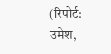(रिपोर्ट: उमेश,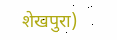शेखपुरा)